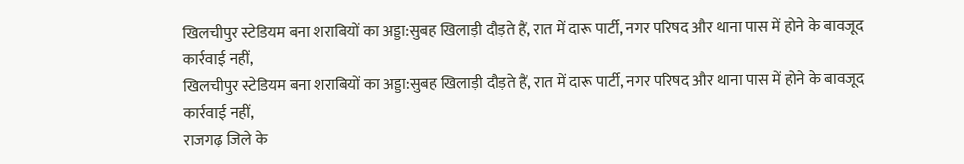खिलचीपुर स्टेडियम बना शराबियों का अड्डा:सुबह खिलाड़ी दौड़ते हैं, रात में दारू पार्टी, नगर परिषद और थाना पास में होने के बावजूद कार्रवाई नहीं,
खिलचीपुर स्टेडियम बना शराबियों का अड्डा:सुबह खिलाड़ी दौड़ते हैं, रात में दारू पार्टी, नगर परिषद और थाना पास में होने के बावजूद कार्रवाई नहीं,
राजगढ़ जिले के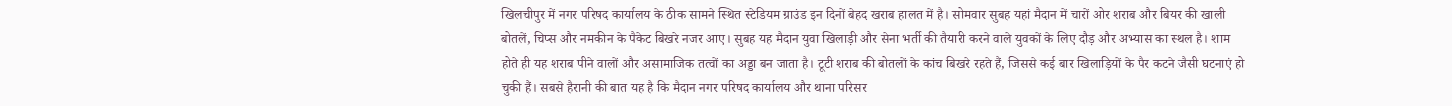खिलचीपुर में नगर परिषद कार्यालय के ठीक सामने स्थित स्टेडियम ग्राउंड इन दिनों बेहद खराब हालत में है। सोमवार सुबह यहां मैदान में चारों ओर शराब और बियर की खाली बोतलें, चिप्स और नमकीन के पैकेट बिखरे नजर आए। सुबह यह मैदान युवा खिलाड़ी और सेना भर्ती की तैयारी करने वाले युवकों के लिए दौड़ और अभ्यास का स्थल है। शाम होते ही यह शराब पीने वालों और असामाजिक तत्वों का अड्डा बन जाता है। टूटी शराब की बोतलों के कांच बिखरे रहते हैं, जिससे कई बार खिलाड़ियों के पैर कटने जैसी घटनाएं हो चुकी हैं। सबसे हैरानी की बात यह है कि मैदान नगर परिषद कार्यालय और थाना परिसर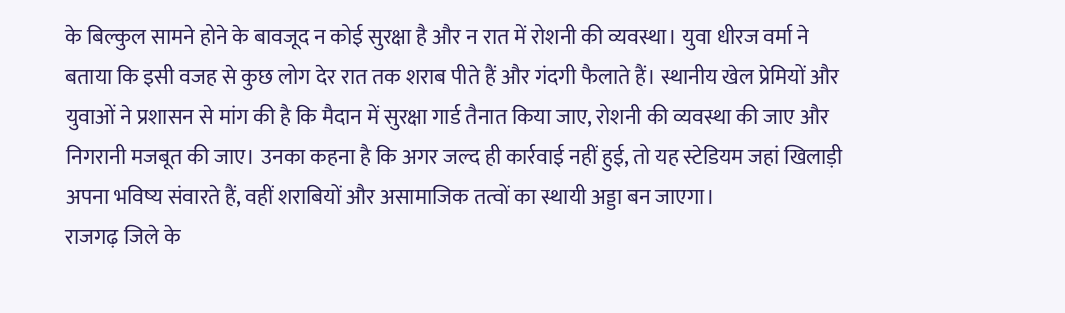के बिल्कुल सामने होने के बावजूद न कोई सुरक्षा है और न रात में रोशनी की व्यवस्था। युवा धीरज वर्मा ने बताया कि इसी वजह से कुछ लोग देर रात तक शराब पीते हैं और गंदगी फैलाते हैं। स्थानीय खेल प्रेमियों और युवाओं ने प्रशासन से मांग की है कि मैदान में सुरक्षा गार्ड तैनात किया जाए, रोशनी की व्यवस्था की जाए और निगरानी मजबूत की जाए। उनका कहना है कि अगर जल्द ही कार्रवाई नहीं हुई, तो यह स्टेडियम जहां खिलाड़ी अपना भविष्य संवारते हैं, वहीं शराबियों और असामाजिक तत्वों का स्थायी अड्डा बन जाएगा।
राजगढ़ जिले के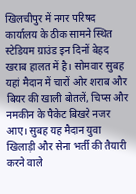खिलचीपुर में नगर परिषद कार्यालय के ठीक सामने स्थित स्टेडियम ग्राउंड इन दिनों बेहद खराब हालत में है। सोमवार सुबह यहां मैदान में चारों ओर शराब और बियर की खाली बोतलें, चिप्स और नमकीन के पैकेट बिखरे नजर आए। सुबह यह मैदान युवा खिलाड़ी और सेना भर्ती की तैयारी करने वाले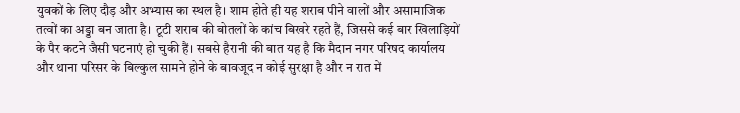युवकों के लिए दौड़ और अभ्यास का स्थल है। शाम होते ही यह शराब पीने वालों और असामाजिक तत्वों का अड्डा बन जाता है। टूटी शराब की बोतलों के कांच बिखरे रहते हैं, जिससे कई बार खिलाड़ियों के पैर कटने जैसी घटनाएं हो चुकी हैं। सबसे हैरानी की बात यह है कि मैदान नगर परिषद कार्यालय और थाना परिसर के बिल्कुल सामने होने के बावजूद न कोई सुरक्षा है और न रात में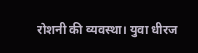रोशनी की व्यवस्था। युवा धीरज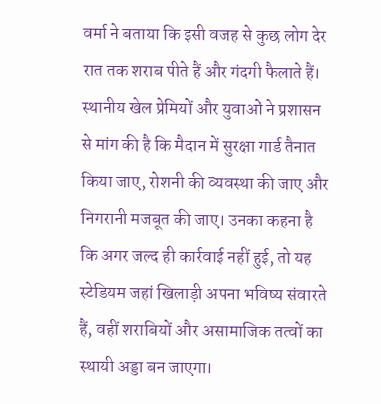वर्मा ने बताया कि इसी वजह से कुछ लोग देर रात तक शराब पीते हैं और गंदगी फैलाते हैं। स्थानीय खेल प्रेमियों और युवाओं ने प्रशासन से मांग की है कि मैदान में सुरक्षा गार्ड तैनात किया जाए, रोशनी की व्यवस्था की जाए और निगरानी मजबूत की जाए। उनका कहना है कि अगर जल्द ही कार्रवाई नहीं हुई, तो यह स्टेडियम जहां खिलाड़ी अपना भविष्य संवारते हैं, वहीं शराबियों और असामाजिक तत्वों का स्थायी अड्डा बन जाएगा।